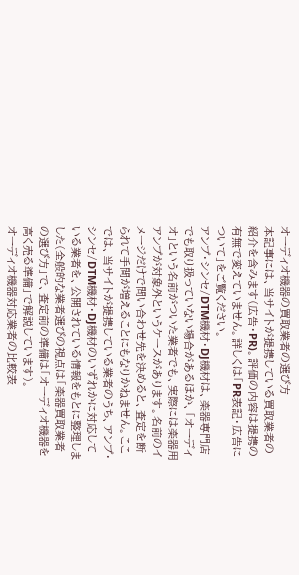オーディオ機器の買取業者の選び方
本記事には、当サイトが提携している買取業者の紹介を含みます(広告・PR)。評価の内容は提携の有無で変えていません。詳しくは「PR表記・広告について」をご覧ください。
アンプ・シンセ/DTM機材・DJ機材は、楽器専門店でも取り扱っていない場合があるほか、「オーディオ」という名前がついた業者でも、実際には楽器用アンプが対象外というケースがあります。名前のイメージだけで問い合わせ先を決めると、査定を断られて手間が増えることにもなりかねません。ここでは、当サイトが提携している業者のうち、アンプ・シンセ/DTM機材・DJ機材のいずれかに対応している業者を、公開されている情報をもとに整理しました(全般的な業者選びの視点は「楽器買取業者の選び方」で、査定前の準備は「オーディオ機器を高く売る準備」で解説しています)。
オーディオ機器対応業者の比較表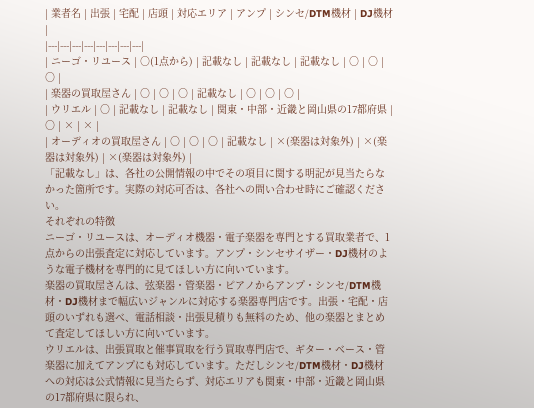| 業者名 | 出張 | 宅配 | 店頭 | 対応エリア | アンプ | シンセ/DTM機材 | DJ機材 |
|---|---|---|---|---|---|---|---|
| ニーゴ・リユース | ○(1点から) | 記載なし | 記載なし | 記載なし | ○ | ○ | ○ |
| 楽器の買取屋さん | ○ | ○ | ○ | 記載なし | ○ | ○ | ○ |
| ウリエル | ○ | 記載なし | 記載なし | 関東・中部・近畿と岡山県の17都府県 | ○ | × | × |
| オーディオの買取屋さん | ○ | ○ | ○ | 記載なし | ×(楽器は対象外) | ×(楽器は対象外) | ×(楽器は対象外) |
「記載なし」は、各社の公開情報の中でその項目に関する明記が見当たらなかった箇所です。実際の対応可否は、各社への問い合わせ時にご確認ください。
それぞれの特徴
ニーゴ・リユースは、オーディオ機器・電子楽器を専門とする買取業者で、1点からの出張査定に対応しています。アンプ・シンセサイザー・DJ機材のような電子機材を専門的に見てほしい方に向いています。
楽器の買取屋さんは、弦楽器・管楽器・ピアノからアンプ・シンセ/DTM機材・DJ機材まで幅広いジャンルに対応する楽器専門店です。出張・宅配・店頭のいずれも選べ、電話相談・出張見積りも無料のため、他の楽器とまとめて査定してほしい方に向いています。
ウリエルは、出張買取と催事買取を行う買取専門店で、ギター・ベース・管楽器に加えてアンプにも対応しています。ただしシンセ/DTM機材・DJ機材への対応は公式情報に見当たらず、対応エリアも関東・中部・近畿と岡山県の17都府県に限られ、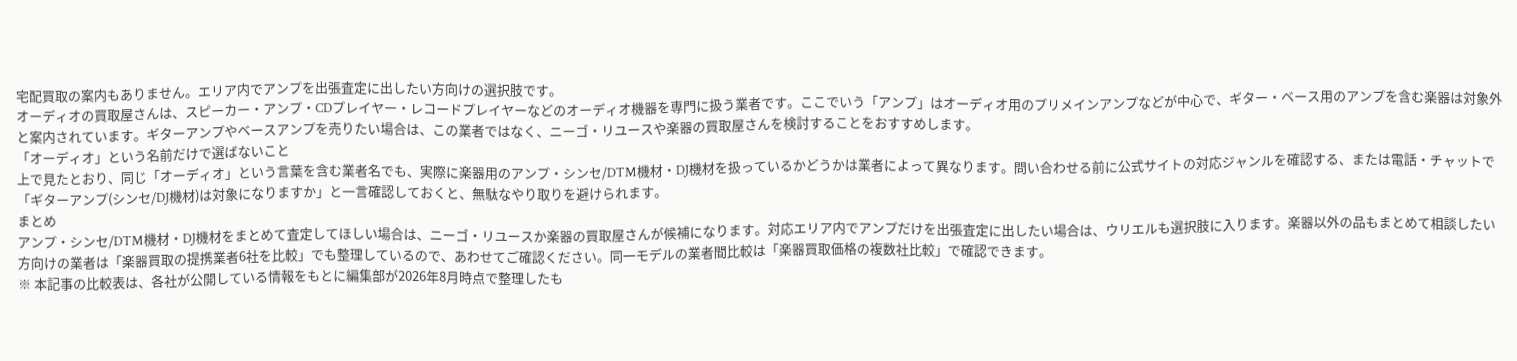宅配買取の案内もありません。エリア内でアンプを出張査定に出したい方向けの選択肢です。
オーディオの買取屋さんは、スピーカー・アンプ・CDプレイヤー・レコードプレイヤーなどのオーディオ機器を専門に扱う業者です。ここでいう「アンプ」はオーディオ用のプリメインアンプなどが中心で、ギター・ベース用のアンプを含む楽器は対象外と案内されています。ギターアンプやベースアンプを売りたい場合は、この業者ではなく、ニーゴ・リユースや楽器の買取屋さんを検討することをおすすめします。
「オーディオ」という名前だけで選ばないこと
上で見たとおり、同じ「オーディオ」という言葉を含む業者名でも、実際に楽器用のアンプ・シンセ/DTM機材・DJ機材を扱っているかどうかは業者によって異なります。問い合わせる前に公式サイトの対応ジャンルを確認する、または電話・チャットで「ギターアンプ(シンセ/DJ機材)は対象になりますか」と一言確認しておくと、無駄なやり取りを避けられます。
まとめ
アンプ・シンセ/DTM機材・DJ機材をまとめて査定してほしい場合は、ニーゴ・リユースか楽器の買取屋さんが候補になります。対応エリア内でアンプだけを出張査定に出したい場合は、ウリエルも選択肢に入ります。楽器以外の品もまとめて相談したい方向けの業者は「楽器買取の提携業者6社を比較」でも整理しているので、あわせてご確認ください。同一モデルの業者間比較は「楽器買取価格の複数社比較」で確認できます。
※ 本記事の比較表は、各社が公開している情報をもとに編集部が2026年8月時点で整理したも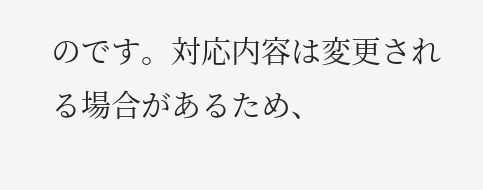のです。対応内容は変更される場合があるため、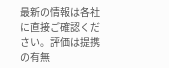最新の情報は各社に直接ご確認ください。評価は提携の有無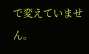で変えていません。